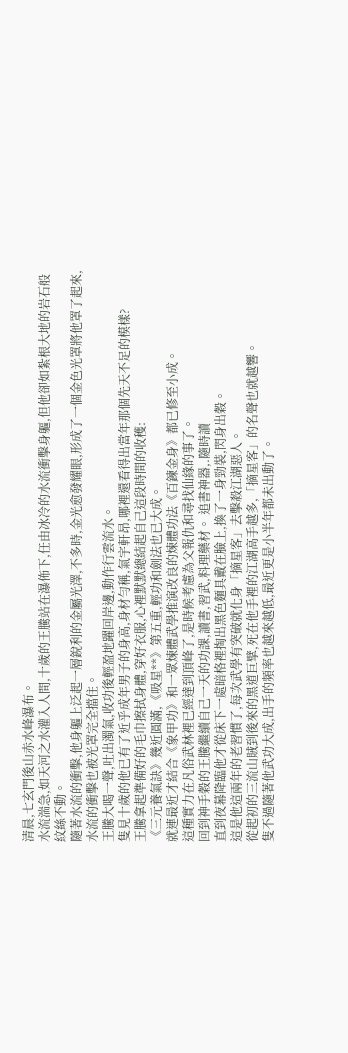清晨,七玄門後山赤水峰瀑布。
水流湍急,如天河之水灌入人間,十歲的王騰站在瀑佈下,任由冰冷的水流衝擊身軀,但他卻如紮根大地的岩石般紋絲不動。
隨著水流的衝擊,他身軀上泛起一層銳利的金屬光澤,不多時,金光愈發耀眼,形成了一個金色光罩將他罩了起來,水流的衝擊也被光罩完全擋住。
王騰大喝一聲,吐出濁氣,收功後輕盈地躍回岸邊,動作行雲流水。
隻見十歲的他已有了近乎成年男子的身高,身材勻稱,氣宇軒昂,哪裡還看得出當年那個先天不足的模樣?
王騰拿起準備好的毛巾擦拭身體,穿好衣服,心裡默默總結起自己這段時間的收穫:
《三元養氣訣》幾近圓滿,《吸星**》第五重,輕功和劍法也已大成。
就連最近才結合《象甲功》和一眾煉體武學推演改良的煉體功法《百鍊金身》都已修至小成。
這種實力在凡俗武林裡已經達到頂峰了,是時候考慮為父報仇和尋找仙緣的事了。
回到神手穀的王騰繼續自己一天的功課,讀書,習武,料理藥材。 追書神器,.隨時讀
直到夜幕降臨他才從床下一處暗格裡掏出黑色麵具戴在臉上,換了一身勁裝,閃身出穀。
這是他這兩年的老習慣了,每次武學有突破就化身「摘星客」去擊殺江湖惡人。
從起初的三流山賊到後來的黑道巨擘,死在他手裡的江湖高手越多,「摘星客」的名聲也就越響。
隻不過隨著他武功大成,出手的頻率也越來越低,最近更是小半年都未出動了。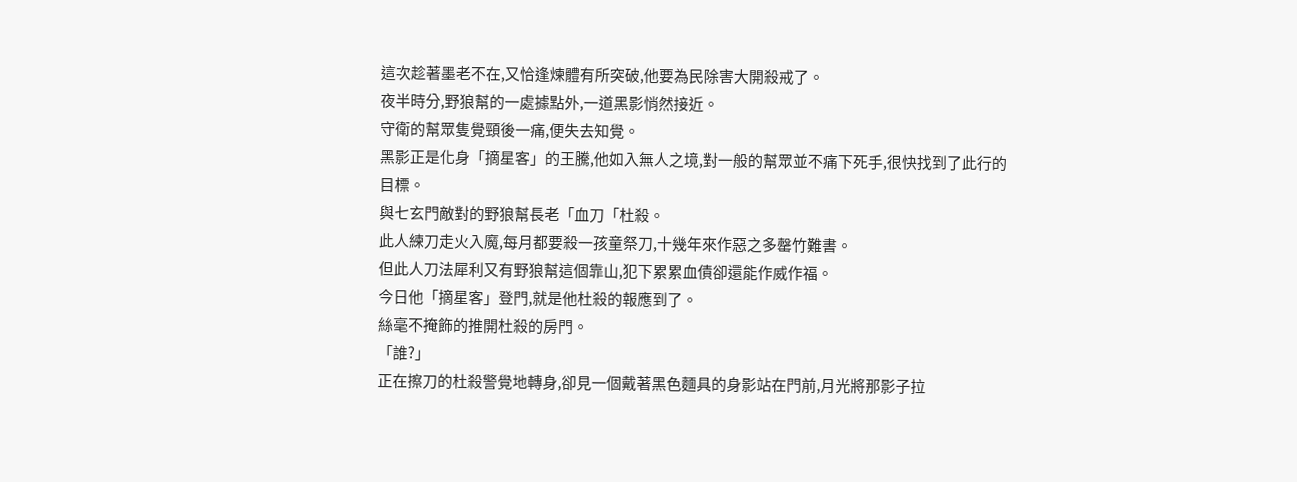這次趁著墨老不在,又恰逢煉體有所突破,他要為民除害大開殺戒了。
夜半時分,野狼幫的一處據點外,一道黑影悄然接近。
守衛的幫眾隻覺頸後一痛,便失去知覺。
黑影正是化身「摘星客」的王騰,他如入無人之境,對一般的幫眾並不痛下死手,很快找到了此行的目標。
與七玄門敵對的野狼幫長老「血刀「杜殺。
此人練刀走火入魔,每月都要殺一孩童祭刀,十幾年來作惡之多罄竹難書。
但此人刀法犀利又有野狼幫這個靠山,犯下累累血債卻還能作威作福。
今日他「摘星客」登門,就是他杜殺的報應到了。
絲毫不掩飾的推開杜殺的房門。
「誰?」
正在擦刀的杜殺警覺地轉身,卻見一個戴著黑色麵具的身影站在門前,月光將那影子拉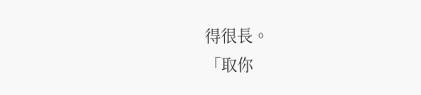得很長。
「取你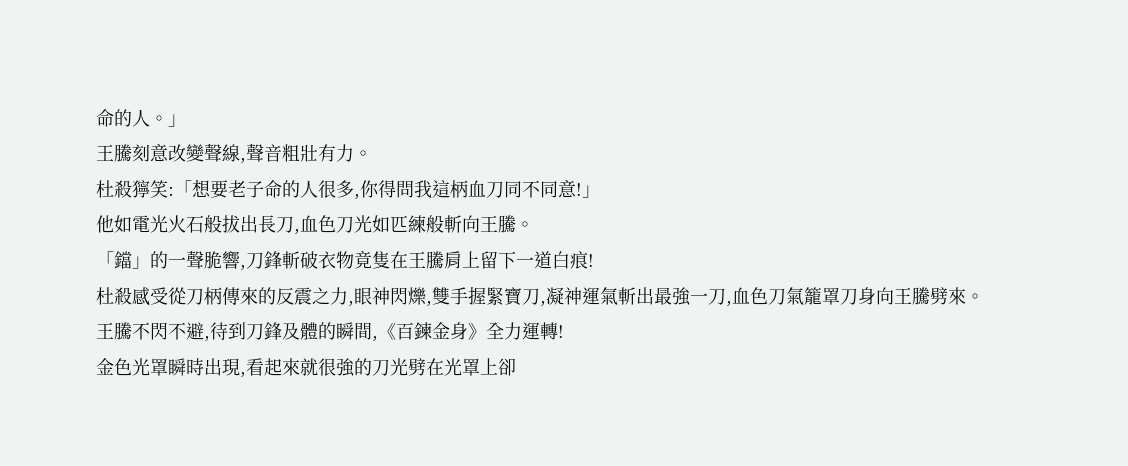命的人。」
王騰刻意改變聲線,聲音粗壯有力。
杜殺獰笑:「想要老子命的人很多,你得問我這柄血刀同不同意!」
他如電光火石般拔出長刀,血色刀光如匹練般斬向王騰。
「鐺」的一聲脆響,刀鋒斬破衣物竟隻在王騰肩上留下一道白痕!
杜殺感受從刀柄傳來的反震之力,眼神閃爍,雙手握緊寶刀,凝神運氣斬出最強一刀,血色刀氣籠罩刀身向王騰劈來。
王騰不閃不避,待到刀鋒及體的瞬間,《百鍊金身》全力運轉!
金色光罩瞬時出現,看起來就很強的刀光劈在光罩上卻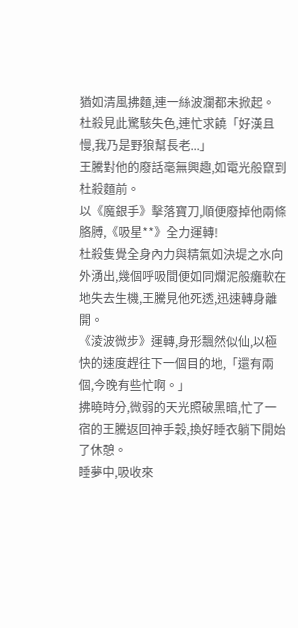猶如清風拂麵,連一絲波瀾都未掀起。
杜殺見此驚駭失色,連忙求饒「好漢且慢,我乃是野狼幫長老...」
王騰對他的廢話毫無興趣,如電光般竄到杜殺麵前。
以《魔銀手》擊落寶刀,順便廢掉他兩條胳膊,《吸星**》全力運轉!
杜殺隻覺全身內力與精氣如決堤之水向外湧出,幾個呼吸間便如同爛泥般癱軟在地失去生機,王騰見他死透,迅速轉身離開。
《淩波微步》運轉,身形飄然似仙,以極快的速度趕往下一個目的地,「還有兩個,今晚有些忙啊。」
拂曉時分,微弱的天光照破黑暗,忙了一宿的王騰返回神手穀,換好睡衣躺下開始了休憩。
睡夢中,吸收來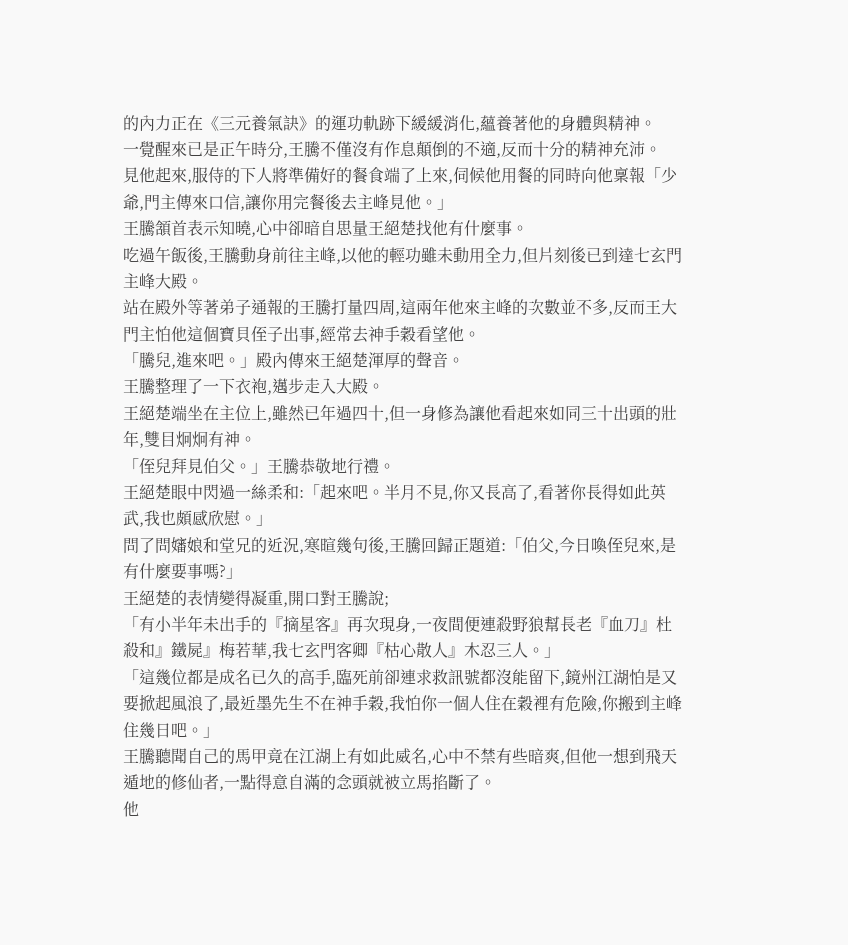的內力正在《三元養氣訣》的運功軌跡下緩緩消化,蘊養著他的身體與精神。
一覺醒來已是正午時分,王騰不僅沒有作息顛倒的不適,反而十分的精神充沛。
見他起來,服侍的下人將準備好的餐食端了上來,伺候他用餐的同時向他稟報「少爺,門主傳來口信,讓你用完餐後去主峰見他。」
王騰頷首表示知曉,心中卻暗自思量王絕楚找他有什麼事。
吃過午飯後,王騰動身前往主峰,以他的輕功雖未動用全力,但片刻後已到達七玄門主峰大殿。
站在殿外等著弟子通報的王騰打量四周,這兩年他來主峰的次數並不多,反而王大門主怕他這個寶貝侄子出事,經常去神手穀看望他。
「騰兒,進來吧。」殿內傳來王絕楚渾厚的聲音。
王騰整理了一下衣袍,邁步走入大殿。
王絕楚端坐在主位上,雖然已年過四十,但一身修為讓他看起來如同三十出頭的壯年,雙目炯炯有神。
「侄兒拜見伯父。」王騰恭敬地行禮。
王絕楚眼中閃過一絲柔和:「起來吧。半月不見,你又長高了,看著你長得如此英武,我也頗感欣慰。」
問了問嬸娘和堂兄的近況,寒暄幾句後,王騰回歸正題道:「伯父,今日喚侄兒來,是有什麼要事嗎?」
王絕楚的表情變得凝重,開口對王騰說;
「有小半年未出手的『摘星客』再次現身,一夜間便連殺野狼幫長老『血刀』杜殺和』鐵屍』梅若華,我七玄門客卿『枯心散人』木忍三人。」
「這幾位都是成名已久的高手,臨死前卻連求救訊號都沒能留下,鏡州江湖怕是又要掀起風浪了,最近墨先生不在神手穀,我怕你一個人住在穀裡有危險,你搬到主峰住幾日吧。」
王騰聽聞自己的馬甲竟在江湖上有如此威名,心中不禁有些暗爽,但他一想到飛天遁地的修仙者,一點得意自滿的念頭就被立馬掐斷了。
他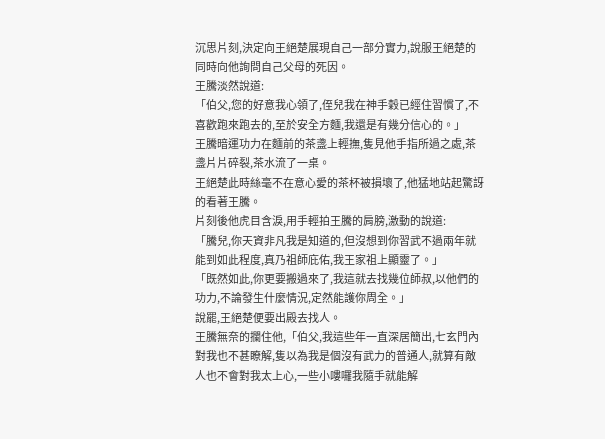沉思片刻,決定向王絕楚展現自己一部分實力,說服王絕楚的同時向他詢問自己父母的死因。
王騰淡然說道:
「伯父,您的好意我心領了,侄兒我在神手穀已經住習慣了,不喜歡跑來跑去的,至於安全方麵,我還是有幾分信心的。」
王騰暗運功力在麵前的茶盞上輕撫,隻見他手指所過之處,茶盞片片碎裂,茶水流了一桌。
王絕楚此時絲毫不在意心愛的茶杯被損壞了,他猛地站起驚訝的看著王騰。
片刻後他虎目含淚,用手輕拍王騰的肩膀,激動的說道:
「騰兒,你天資非凡我是知道的,但沒想到你習武不過兩年就能到如此程度,真乃祖師庇佑,我王家祖上顯靈了。」
「既然如此,你更要搬過來了,我這就去找幾位師叔,以他們的功力,不論發生什麼情況,定然能護你周全。」
說罷,王絕楚便要出殿去找人。
王騰無奈的攔住他,「伯父,我這些年一直深居簡出,七玄門內對我也不甚瞭解,隻以為我是個沒有武力的普通人,就算有敵人也不會對我太上心,一些小嘍囉我隨手就能解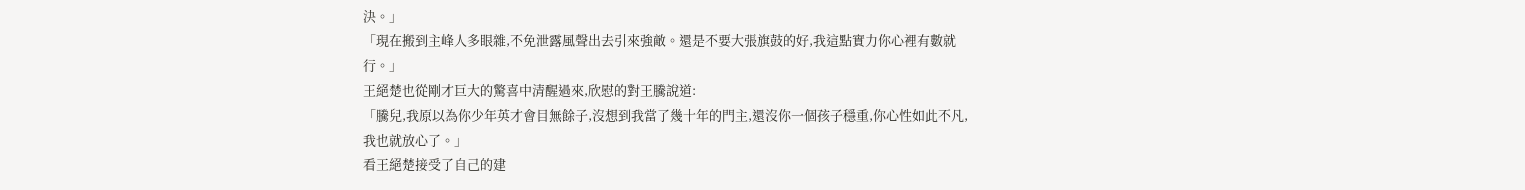決。」
「現在搬到主峰人多眼雜,不免泄露風聲出去引來強敵。還是不要大張旗鼓的好,我這點實力你心裡有數就行。」
王絕楚也從剛才巨大的驚喜中清醒過來,欣慰的對王騰說道:
「騰兒,我原以為你少年英才會目無餘子,沒想到我當了幾十年的門主,還沒你一個孩子穩重,你心性如此不凡,我也就放心了。」
看王絕楚接受了自己的建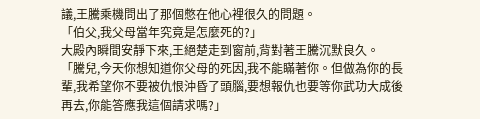議,王騰乘機問出了那個憋在他心裡很久的問題。
「伯父,我父母當年究竟是怎麼死的?」
大殿內瞬間安靜下來,王絕楚走到窗前,背對著王騰沉默良久。
「騰兒,今天你想知道你父母的死因,我不能瞞著你。但做為你的長輩,我希望你不要被仇恨沖昏了頭腦,要想報仇也要等你武功大成後再去,你能答應我這個請求嗎?」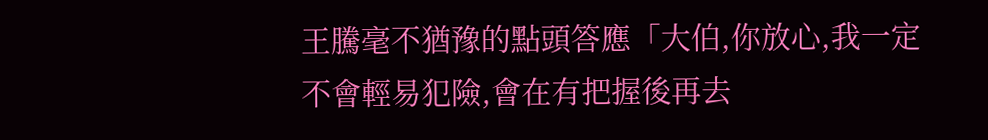王騰毫不猶豫的點頭答應「大伯,你放心,我一定不會輕易犯險,會在有把握後再去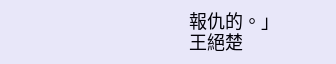報仇的。」
王絕楚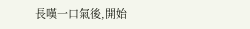長嘆一口氣後,開始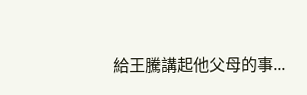給王騰講起他父母的事...